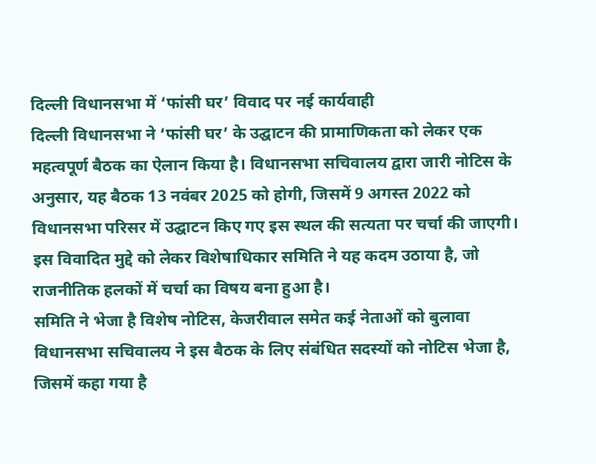दिल्ली विधानसभा में ‘फांसी घर’ विवाद पर नई कार्यवाही
दिल्ली विधानसभा ने ‘फांसी घर’ के उद्घाटन की प्रामाणिकता को लेकर एक महत्वपूर्ण बैठक का ऐलान किया है। विधानसभा सचिवालय द्वारा जारी नोटिस के अनुसार, यह बैठक 13 नवंबर 2025 को होगी, जिसमें 9 अगस्त 2022 को विधानसभा परिसर में उद्घाटन किए गए इस स्थल की सत्यता पर चर्चा की जाएगी। इस विवादित मुद्दे को लेकर विशेषाधिकार समिति ने यह कदम उठाया है, जो राजनीतिक हलकों में चर्चा का विषय बना हुआ है।
समिति ने भेजा है विशेष नोटिस, केजरीवाल समेत कई नेताओं को बुलावा
विधानसभा सचिवालय ने इस बैठक के लिए संबंधित सदस्यों को नोटिस भेजा है, जिसमें कहा गया है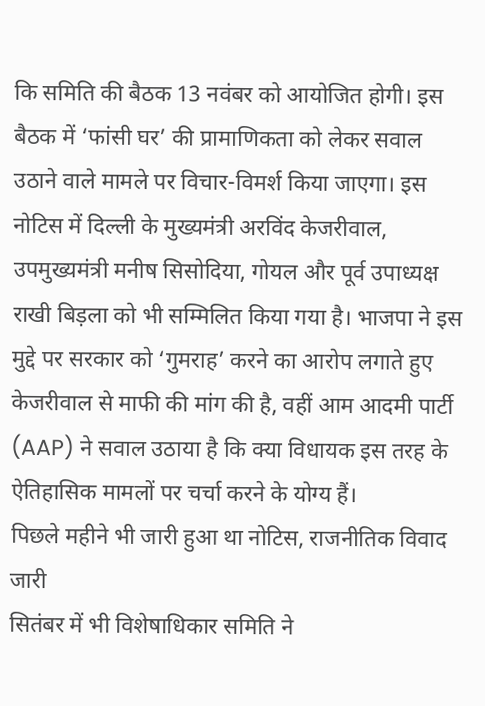कि समिति की बैठक 13 नवंबर को आयोजित होगी। इस बैठक में ‘फांसी घर’ की प्रामाणिकता को लेकर सवाल उठाने वाले मामले पर विचार-विमर्श किया जाएगा। इस नोटिस में दिल्ली के मुख्यमंत्री अरविंद केजरीवाल, उपमुख्यमंत्री मनीष सिसोदिया, गोयल और पूर्व उपाध्यक्ष राखी बिड़ला को भी सम्मिलित किया गया है। भाजपा ने इस मुद्दे पर सरकार को ‘गुमराह’ करने का आरोप लगाते हुए केजरीवाल से माफी की मांग की है, वहीं आम आदमी पार्टी (AAP) ने सवाल उठाया है कि क्या विधायक इस तरह के ऐतिहासिक मामलों पर चर्चा करने के योग्य हैं।
पिछले महीने भी जारी हुआ था नोटिस, राजनीतिक विवाद जारी
सितंबर में भी विशेषाधिकार समिति ने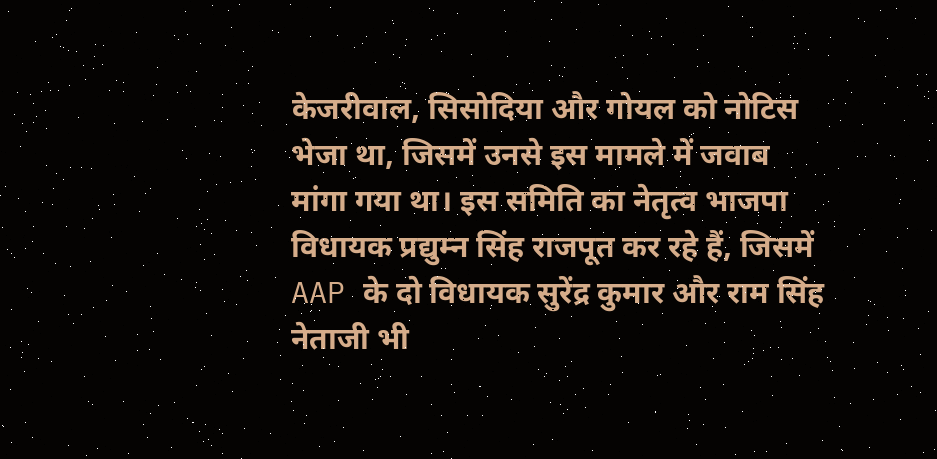केजरीवाल, सिसोदिया और गोयल को नोटिस भेजा था, जिसमें उनसे इस मामले में जवाब मांगा गया था। इस समिति का नेतृत्व भाजपा विधायक प्रद्युम्न सिंह राजपूत कर रहे हैं, जिसमें AAP के दो विधायक सुरेंद्र कुमार और राम सिंह नेताजी भी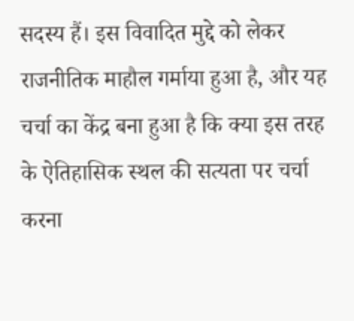सदस्य हैं। इस विवादित मुद्दे को लेकर राजनीतिक माहौल गर्माया हुआ है, और यह चर्चा का केंद्र बना हुआ है कि क्या इस तरह के ऐतिहासिक स्थल की सत्यता पर चर्चा करना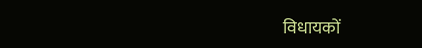विधायकों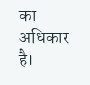का अधिकार है।